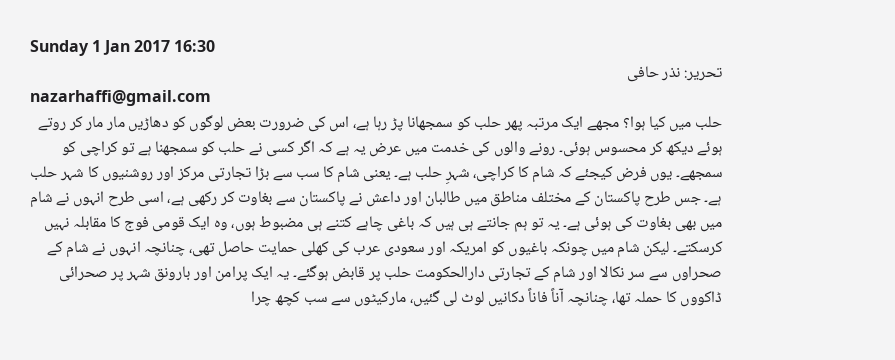Sunday 1 Jan 2017 16:30
تحریر: نذر حافی
nazarhaffi@gmail.com
حلب میں کیا ہوا؟ مجھے ایک مرتبہ پھر حلب کو سمجھانا پڑ رہا ہے، اس کی ضرورت بعض لوگوں کو دھاڑیں مار مار کر روتے ہوئے دیکھ کر محسوس ہوئی۔ رونے والوں کی خدمت میں عرض یہ ہے کہ اگر کسی نے حلب کو سمجھنا ہے تو کراچی کو سمجھے۔ یوں فرض کیجئے کہ شام کا کراچی، شہرِ حلب ہے۔ یعنی شام کا سب سے بڑا تجارتی مرکز اور روشنیوں کا شہر حلب ہے۔ جس طرح پاکستان کے مختلف مناطق میں طالبان اور داعش نے پاکستان سے بغاوت کر رکھی ہے، اسی طرح انہوں نے شام میں بھی بغاوت کی ہوئی ہے۔ یہ تو ہم جانتے ہی ہیں کہ باغی چاہے کتنے ہی مضبوط ہوں، وہ ایک قومی فوج کا مقابلہ نہیں کرسکتے۔ لیکن شام میں چونکہ باغیوں کو امریکہ اور سعودی عرب کی کھلی حمایت حاصل تھی، چنانچہ انہوں نے شام کے صحراوں سے سر نکالا اور شام کے تجارتی دارالحکومت حلب پر قابض ہوگئے۔ یہ ایک پرامن اور بارونق شہر پر صحرائی ڈاکووں کا حملہ تھا، چنانچہ آناً فاناً دکانیں لوٹ لی گئیں، مارکیٹوں سے سب کچھ چرا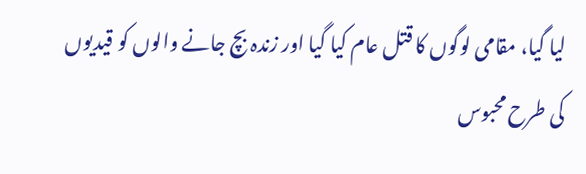لیا گیا، مقامی لوگوں کا قتل عام کیا گیا اور زندہ بچ جانے والوں کو قیدیوں کی طرح محبوس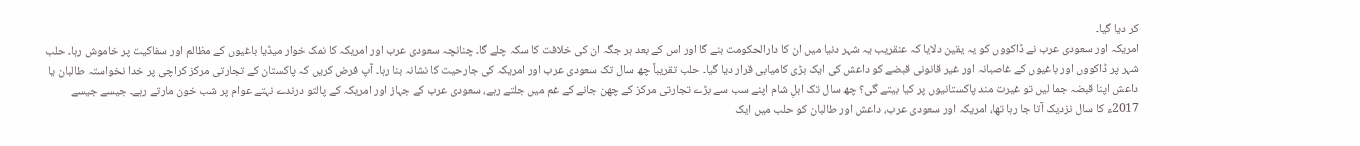کر دیا گیا۔
امریکہ اور سعودی عرب نے ڈاکووں کو یہ یقین دلایا کہ عنقریب یہ شہر دنیا میں ان کا دارالحکومت بنے گا اور اس کے بعد ہر جگہ ان کی خلافت کا سکہ چلے گا۔ چنانچہ سعودی عرب اور امریکہ کا نمک خوار میڈیا باغیوں کے مظالم اور سفاکیت پر خاموش رہا۔ حلب شہر پر ڈاکووں اور باغیوں کے غاصبانہ اور غیر قانونی قبضے کو داعش کی ایک بڑی کامیابی قرار دیا گیا۔ حلب تقریباً چھ سال تک سعودی عرب اور امریکہ کی جارحیت کا نشانہ بنا رہا۔ آپ فرض کریں کہ پاکستان کے تجارتی مرکز کراچی پر خدا نخواستہ طالبان یا داعش اپنا قبضہ جما لیں تو غیرت مند پاکستانیوں پر کیا بیتے گی؟ چھ سال تک اہلِ شام اپنے سب سے بڑے تجارتی مرکز کے چھن جانے کے غم میں جلتے رہے، سعودی عرب کے جہاز اور امریکہ کے پالتو درندے نہتے عوام پر شب خون مارتے رہے۔ جیسے جیسے 2017ء کا سال نزدیک آتا جا رہا تھا، امریکہ اور سعودی عرب، داعش اور طالبان کو حلب میں ایک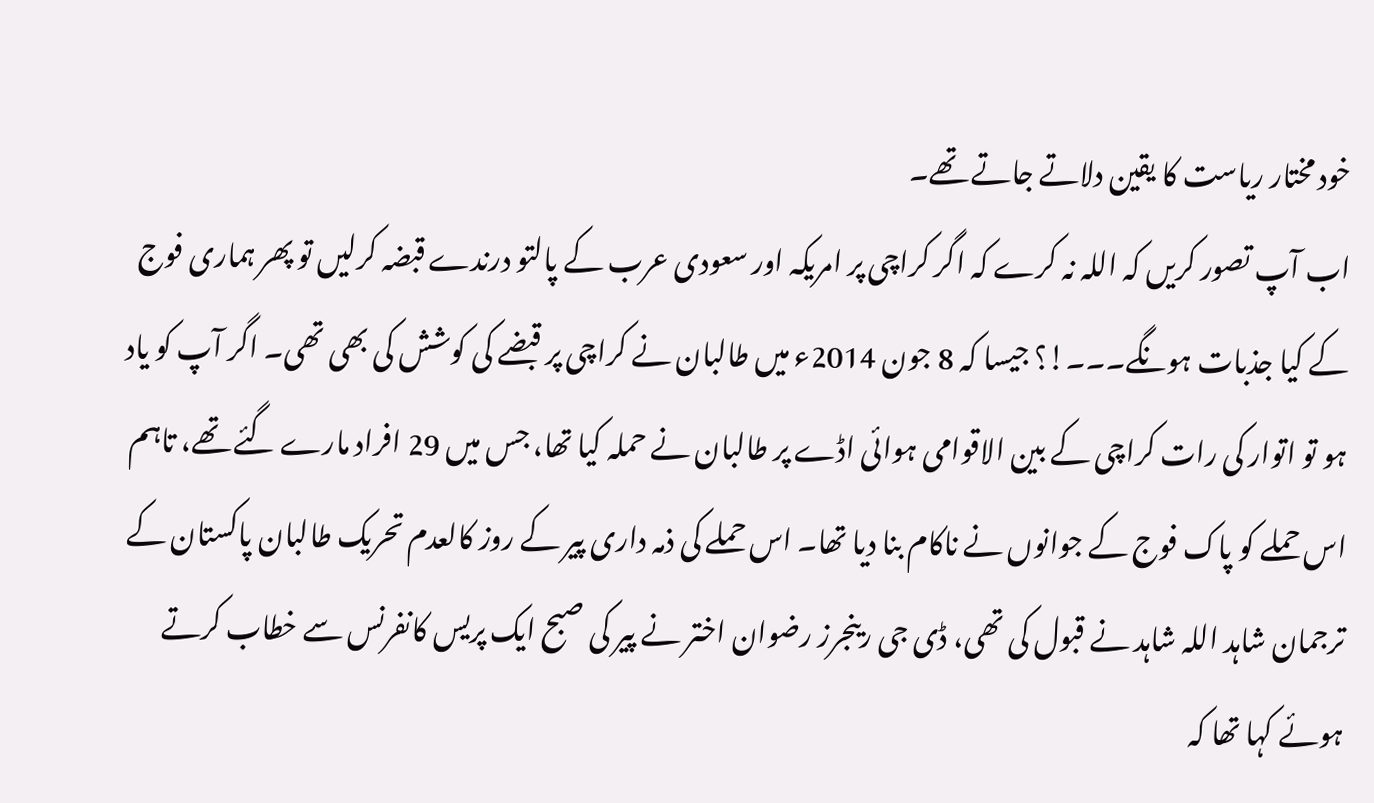خود مختار ریاست کا یقین دلاتے جاتے تھے۔
اب آپ تصور کریں کہ اللہ نہ کرے کہ اگر کراچی پر امریکہ اور سعودی عرب کے پالتو درندے قبضہ کرلیں تو پھر ہماری فوج کے کیا جذبات ہونگے۔۔۔!؟ جیسا کہ 8 جون 2014ء میں طالبان نے کراچی پر قبضے کی کوشش کی بھی تھی۔ اگر آپ کو یاد ہو تو اتوار کی رات کراچی کے بین الاقوامی ہوائی اڈے پر طالبان نے حملہ کیا تھا، جس میں 29 افراد مارے گئے تھے، تاہم اس حملے کو پاک فوج کے جوانوں نے ناکام بنا دیا تھا۔ اس حملے کی ذمہ داری پیر کے روز کالعدم تحریک طالبان پاکستان کے ترجمان شاہد اللہ شاہد نے قبول کی تھی، ڈی جی رینجرز رضوان اختر نے پیر کی صبح ایک پریس کانفرنس سے خطاب کرتے ہوئے کہا تھا کہ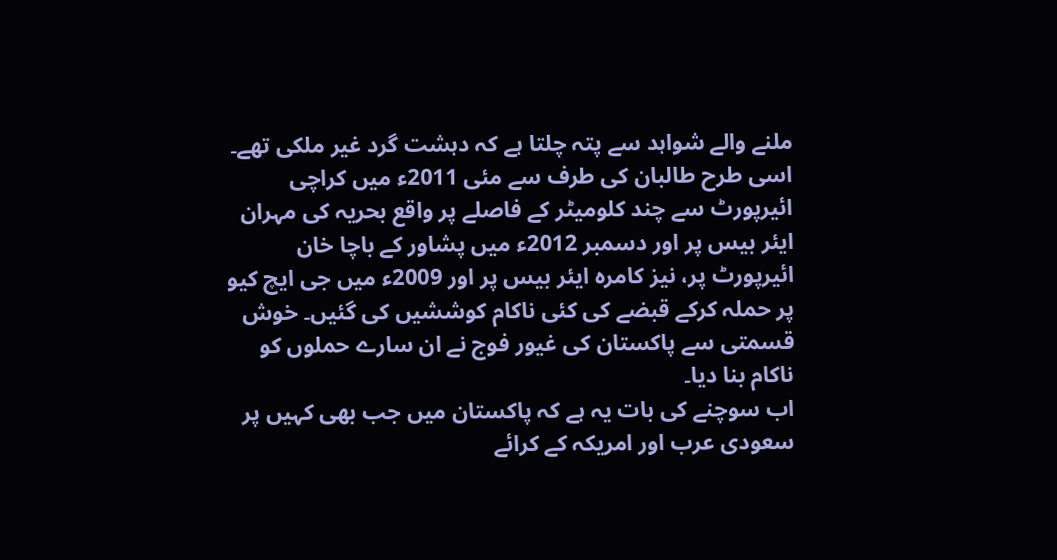ملنے والے شواہد سے پتہ چلتا ہے کہ دہشت گرد غیر ملکی تھے۔ اسی طرح طالبان کی طرف سے مئی 2011ء میں کراچی ائیرپورٹ سے چند کلومیٹر کے فاصلے پر واقع بحریہ کی مہران ایئر بیس پر اور دسمبر 2012ء میں پشاور کے باچا خان ائیرپورٹ پر، نیز کامرہ ایئر بیس پر اور 2009ء میں جی ایچ کیو پر حملہ کرکے قبضے کی کئی ناکام کوششیں کی گئیں۔ خوش قسمتی سے پاکستان کی غیور فوج نے ان سارے حملوں کو ناکام بنا دیا۔
اب سوچنے کی بات یہ ہے کہ پاکستان میں جب بھی کہیں پر سعودی عرب اور امریکہ کے کرائے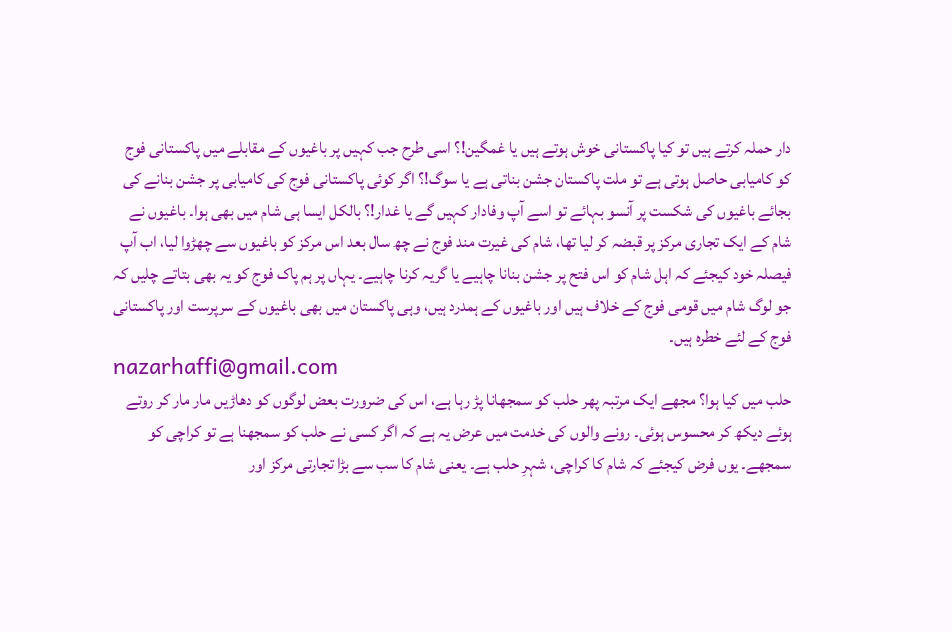دار حملہ کرتے ہیں تو کیا پاکستانی خوش ہوتے ہیں یا غمگین!؟ اسی طرح جب کہیں پر باغیوں کے مقابلے میں پاکستانی فوج کو کامیابی حاصل ہوتی ہے تو ملت پاکستان جشن بناتی ہے یا سوگ!؟ اگر کوئی پاکستانی فوج کی کامیابی پر جشن بنانے کی بجائے باغیوں کی شکست پر آنسو بہائے تو اسے آپ وفادار کہیں گے یا غدار!؟ بالکل ایسا ہی شام میں بھی ہوا۔ باغیوں نے شام کے ایک تجاری مرکز پر قبضہ کر لیا تھا، شام کی غیرت مند فوج نے چھ سال بعد اس مرکز کو باغیوں سے چھڑوا لیا، اب آپ فیصلہ خود کیجئے کہ اہل شام کو اس فتح پر جشن بنانا چاہیے یا گریہ کرنا چاہیے۔ یہاں پر ہم پاک فوج کو یہ بھی بتاتے چلیں کہ جو لوگ شام میں قومی فوج کے خلاف ہیں اور باغیوں کے ہمدرد ہیں، وہی پاکستان میں بھی باغیوں کے سرپرست اور پاکستانی فوج کے لئے خطرہ ہیں۔
nazarhaffi@gmail.com
حلب میں کیا ہوا؟ مجھے ایک مرتبہ پھر حلب کو سمجھانا پڑ رہا ہے، اس کی ضرورت بعض لوگوں کو دھاڑیں مار مار کر روتے ہوئے دیکھ کر محسوس ہوئی۔ رونے والوں کی خدمت میں عرض یہ ہے کہ اگر کسی نے حلب کو سمجھنا ہے تو کراچی کو سمجھے۔ یوں فرض کیجئے کہ شام کا کراچی، شہرِ حلب ہے۔ یعنی شام کا سب سے بڑا تجارتی مرکز اور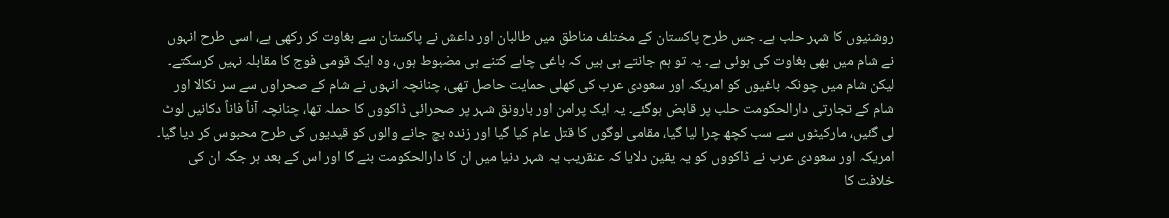روشنیوں کا شہر حلب ہے۔ جس طرح پاکستان کے مختلف مناطق میں طالبان اور داعش نے پاکستان سے بغاوت کر رکھی ہے، اسی طرح انہوں نے شام میں بھی بغاوت کی ہوئی ہے۔ یہ تو ہم جانتے ہی ہیں کہ باغی چاہے کتنے ہی مضبوط ہوں، وہ ایک قومی فوج کا مقابلہ نہیں کرسکتے۔ لیکن شام میں چونکہ باغیوں کو امریکہ اور سعودی عرب کی کھلی حمایت حاصل تھی، چنانچہ انہوں نے شام کے صحراوں سے سر نکالا اور شام کے تجارتی دارالحکومت حلب پر قابض ہوگئے۔ یہ ایک پرامن اور بارونق شہر پر صحرائی ڈاکووں کا حملہ تھا، چنانچہ آناً فاناً دکانیں لوٹ لی گئیں، مارکیٹوں سے سب کچھ چرا لیا گیا، مقامی لوگوں کا قتل عام کیا گیا اور زندہ بچ جانے والوں کو قیدیوں کی طرح محبوس کر دیا گیا۔
امریکہ اور سعودی عرب نے ڈاکووں کو یہ یقین دلایا کہ عنقریب یہ شہر دنیا میں ان کا دارالحکومت بنے گا اور اس کے بعد ہر جگہ ان کی خلافت کا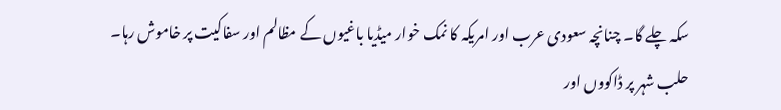سکہ چلے گا۔ چنانچہ سعودی عرب اور امریکہ کا نمک خوار میڈیا باغیوں کے مظالم اور سفاکیت پر خاموش رہا۔ حلب شہر پر ڈاکووں اور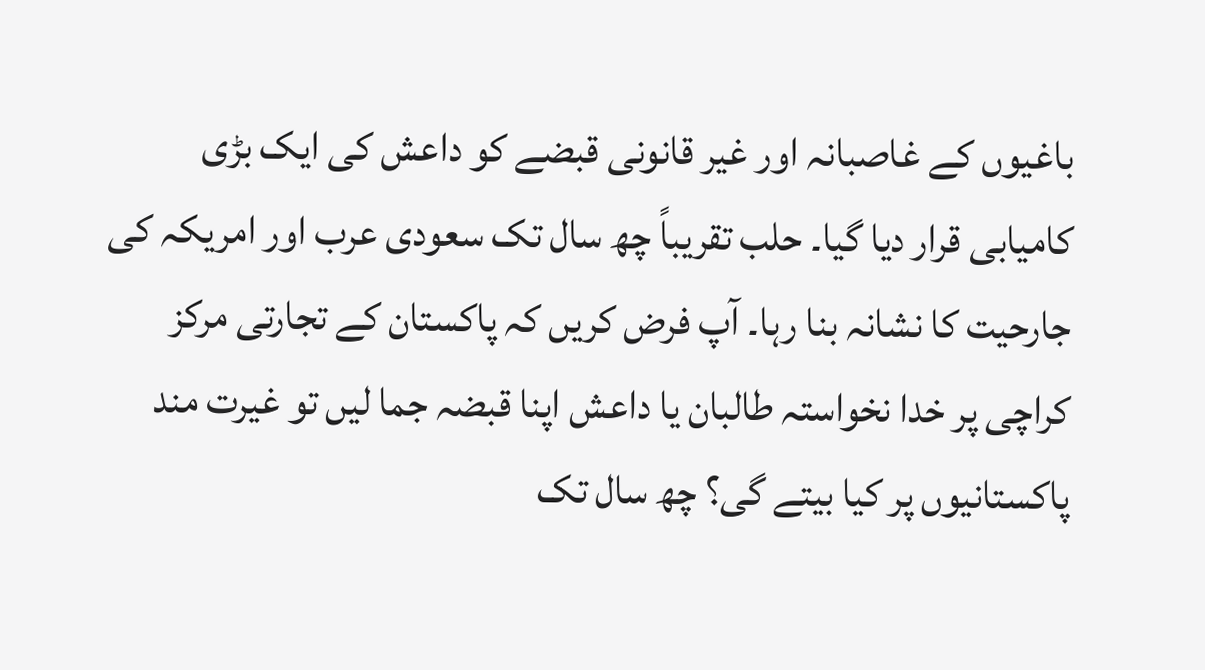باغیوں کے غاصبانہ اور غیر قانونی قبضے کو داعش کی ایک بڑی کامیابی قرار دیا گیا۔ حلب تقریباً چھ سال تک سعودی عرب اور امریکہ کی جارحیت کا نشانہ بنا رہا۔ آپ فرض کریں کہ پاکستان کے تجارتی مرکز کراچی پر خدا نخواستہ طالبان یا داعش اپنا قبضہ جما لیں تو غیرت مند پاکستانیوں پر کیا بیتے گی؟ چھ سال تک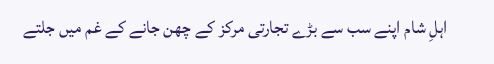اہلِ شام اپنے سب سے بڑے تجارتی مرکز کے چھن جانے کے غم میں جلتے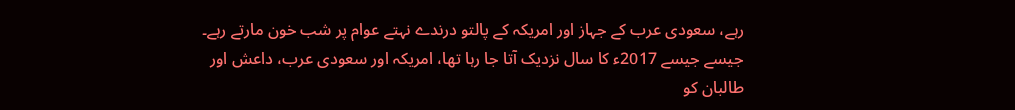رہے، سعودی عرب کے جہاز اور امریکہ کے پالتو درندے نہتے عوام پر شب خون مارتے رہے۔ جیسے جیسے 2017ء کا سال نزدیک آتا جا رہا تھا، امریکہ اور سعودی عرب، داعش اور طالبان کو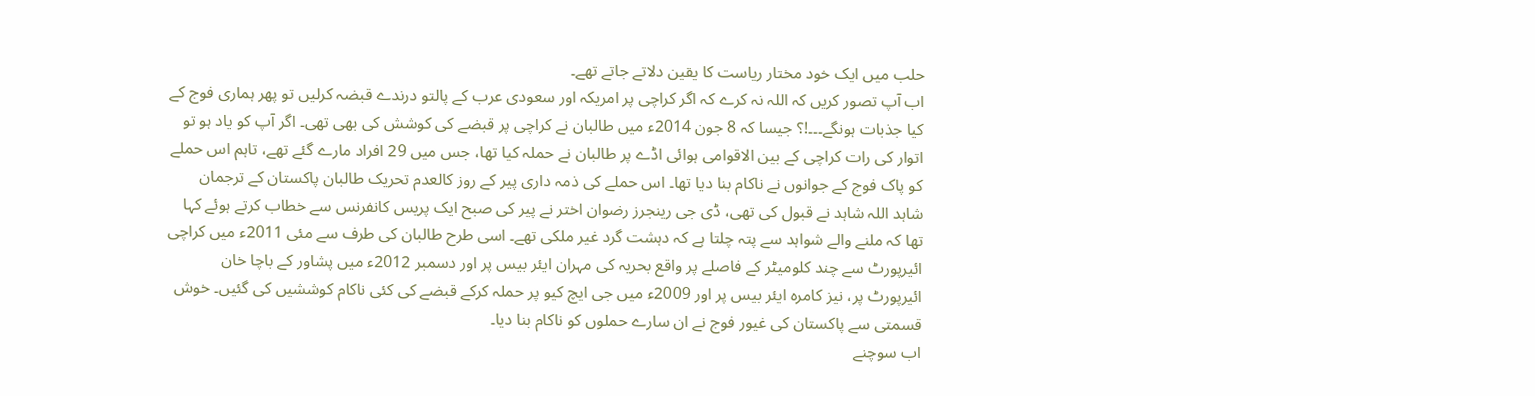حلب میں ایک خود مختار ریاست کا یقین دلاتے جاتے تھے۔
اب آپ تصور کریں کہ اللہ نہ کرے کہ اگر کراچی پر امریکہ اور سعودی عرب کے پالتو درندے قبضہ کرلیں تو پھر ہماری فوج کے کیا جذبات ہونگے۔۔۔!؟ جیسا کہ 8 جون 2014ء میں طالبان نے کراچی پر قبضے کی کوشش کی بھی تھی۔ اگر آپ کو یاد ہو تو اتوار کی رات کراچی کے بین الاقوامی ہوائی اڈے پر طالبان نے حملہ کیا تھا، جس میں 29 افراد مارے گئے تھے، تاہم اس حملے کو پاک فوج کے جوانوں نے ناکام بنا دیا تھا۔ اس حملے کی ذمہ داری پیر کے روز کالعدم تحریک طالبان پاکستان کے ترجمان شاہد اللہ شاہد نے قبول کی تھی، ڈی جی رینجرز رضوان اختر نے پیر کی صبح ایک پریس کانفرنس سے خطاب کرتے ہوئے کہا تھا کہ ملنے والے شواہد سے پتہ چلتا ہے کہ دہشت گرد غیر ملکی تھے۔ اسی طرح طالبان کی طرف سے مئی 2011ء میں کراچی ائیرپورٹ سے چند کلومیٹر کے فاصلے پر واقع بحریہ کی مہران ایئر بیس پر اور دسمبر 2012ء میں پشاور کے باچا خان ائیرپورٹ پر، نیز کامرہ ایئر بیس پر اور 2009ء میں جی ایچ کیو پر حملہ کرکے قبضے کی کئی ناکام کوششیں کی گئیں۔ خوش قسمتی سے پاکستان کی غیور فوج نے ان سارے حملوں کو ناکام بنا دیا۔
اب سوچنے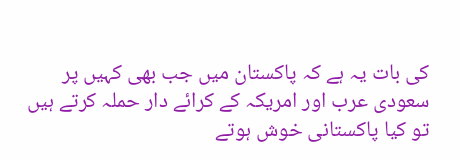کی بات یہ ہے کہ پاکستان میں جب بھی کہیں پر سعودی عرب اور امریکہ کے کرائے دار حملہ کرتے ہیں تو کیا پاکستانی خوش ہوتے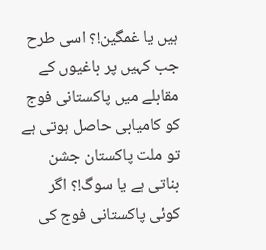ہیں یا غمگین!؟ اسی طرح جب کہیں پر باغیوں کے مقابلے میں پاکستانی فوج کو کامیابی حاصل ہوتی ہے تو ملت پاکستان جشن بناتی ہے یا سوگ!؟ اگر کوئی پاکستانی فوج کی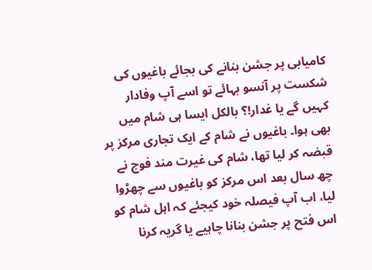کامیابی پر جشن بنانے کی بجائے باغیوں کی شکست پر آنسو بہائے تو اسے آپ وفادار کہیں گے یا غدار!؟ بالکل ایسا ہی شام میں بھی ہوا۔ باغیوں نے شام کے ایک تجاری مرکز پر قبضہ کر لیا تھا، شام کی غیرت مند فوج نے چھ سال بعد اس مرکز کو باغیوں سے چھڑوا لیا، اب آپ فیصلہ خود کیجئے کہ اہل شام کو اس فتح پر جشن بنانا چاہیے یا گریہ کرنا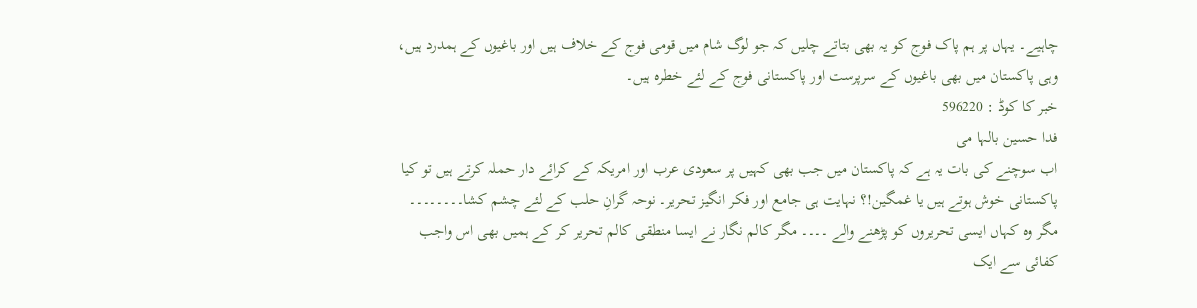چاہیے۔ یہاں پر ہم پاک فوج کو یہ بھی بتاتے چلیں کہ جو لوگ شام میں قومی فوج کے خلاف ہیں اور باغیوں کے ہمدرد ہیں، وہی پاکستان میں بھی باغیوں کے سرپرست اور پاکستانی فوج کے لئے خطرہ ہیں۔
خبر کا کوڈ : 596220
فدا حسین بالہا می
اب سوچنے کی بات یہ ہے کہ پاکستان میں جب بھی کہیں پر سعودی عرب اور امریکہ کے کرائے دار حملہ کرتے ہیں تو کیا پاکستانی خوش ہوتے ہیں یا غمگین!؟ نہایت ہی جامع اور فکر انگیز تحریر۔ نوحہ گرانِ حلب کے لئے چشم کشا۔۔۔۔۔۔۔۔ مگر وہ کہاں ایسی تحریروں کو پڑھنے والے ۔۔۔۔ مگر کالم نگار نے ایسا منطقی کالم تحریر کر کے ہمیں بھی اس واجب کفائی سے ایک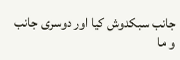جانب سبکدوش کیا اور دوسری جانب و ما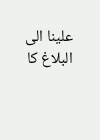علینا الی البلاغ کا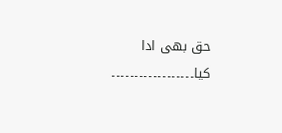حق بھی ادا کیا۔۔۔۔۔۔۔۔۔۔۔۔۔۔۔۔۔۔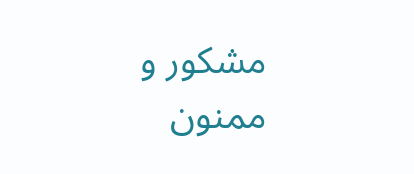مشکور و ممنون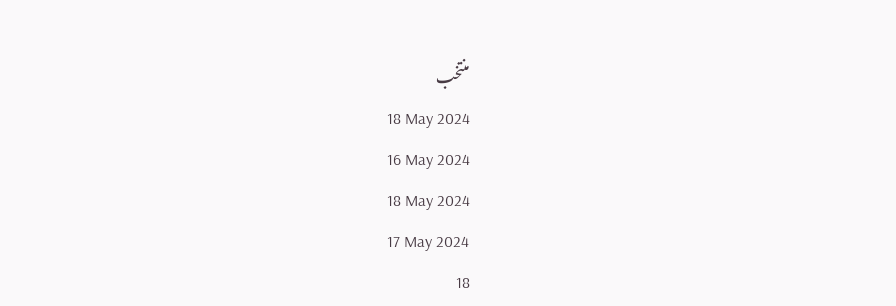منتخب
18 May 2024
16 May 2024
18 May 2024
17 May 2024
18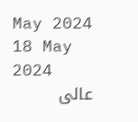May 2024
18 May 2024
عالی